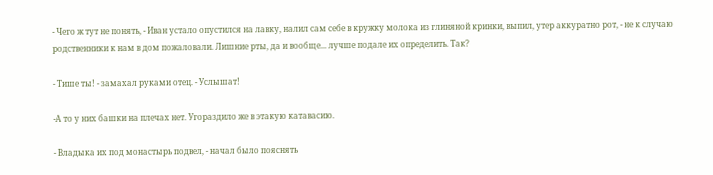- Чего ж тут не понять, - Иван устало опустился на лавку, налил сам себе в кружку молока из глиняной кринки, выпил, утер аккуратно рот, - не к случаю родственники к нам в дом пожаловали. Лишние рты, да и вообще... лучше подале их определить. Так?

- Тише ты! - замахал руками отец. - Услышат!

-А то у них башки на плечах нет. Угораздило же в этакую катавасию.

- Владыка их под монастырь подвел, - начал было пояснять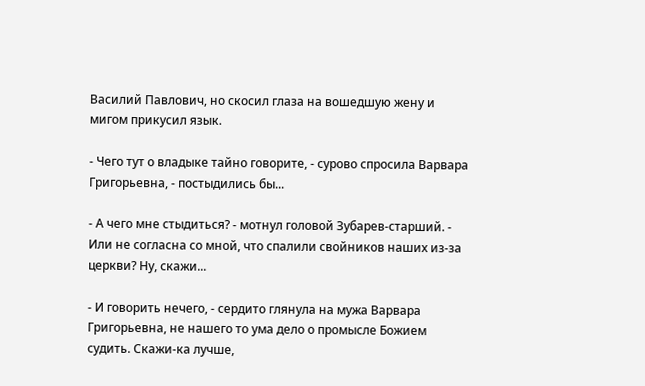Василий Павлович, но скосил глаза на вошедшую жену и мигом прикусил язык.

- Чего тут о владыке тайно говорите, - сурово спросила Варвара Григорьевна, - постыдились бы...

- А чего мне стыдиться? - мотнул головой Зубарев-старший. - Или не согласна со мной, что спалили свойников наших из-за церкви? Ну, скажи...

- И говорить нечего, - сердито глянула на мужа Варвара Григорьевна, не нашего то ума дело о промысле Божием судить. Скажи-ка лучше,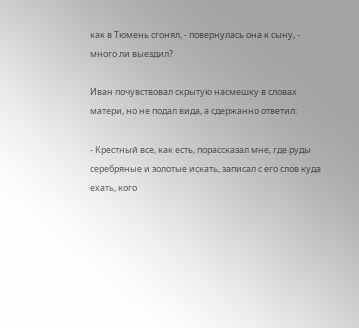как в Тюмень сгонял, - повернулась она к сыну, - много ли выездил?

Иван почувствовал скрытую насмешку в словах матери, но не подал вида, а сдержанно ответил:

- Крестный все, как есть, порассказал мне, где руды серебряные и золотые искать, записал с его слов куда ехать, кого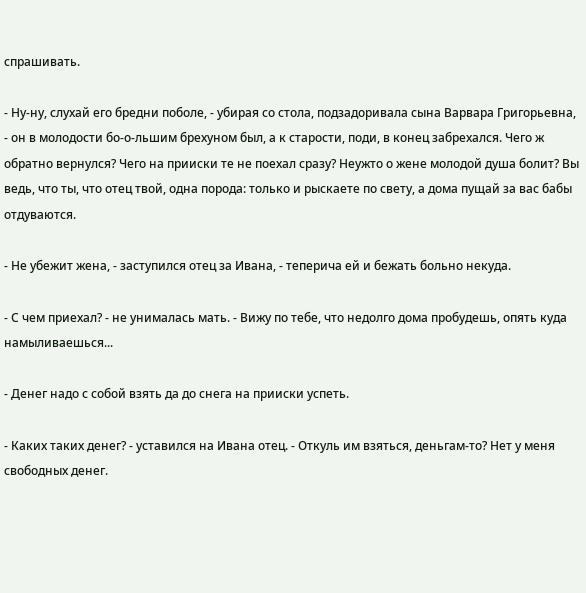спрашивать.

- Ну-ну, слухай его бредни поболе, - убирая со стола, подзадоривала сына Варвара Григорьевна, - он в молодости бо-о-льшим брехуном был, а к старости, поди, в конец забрехался. Чего ж обратно вернулся? Чего на прииски те не поехал сразу? Неужто о жене молодой душа болит? Вы ведь, что ты, что отец твой, одна порода: только и рыскаете по свету, а дома пущай за вас бабы отдуваются.

- Не убежит жена, - заступился отец за Ивана, - теперича ей и бежать больно некуда.

- С чем приехал? - не унималась мать. - Вижу по тебе, что недолго дома пробудешь, опять куда намыливаешься...

- Денег надо с собой взять да до снега на прииски успеть.

- Каких таких денег? - уставился на Ивана отец. - Откуль им взяться, деньгам-то? Нет у меня свободных денег.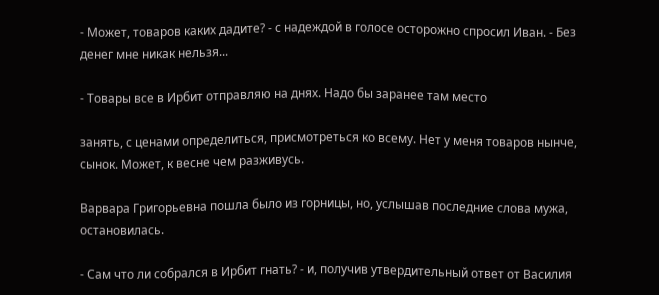- Может, товаров каких дадите? - с надеждой в голосе осторожно спросил Иван. - Без денег мне никак нельзя...

- Товары все в Ирбит отправляю на днях. Надо бы заранее там место

занять, с ценами определиться, присмотреться ко всему. Нет у меня товаров нынче, сынок. Может, к весне чем разживусь.

Варвара Григорьевна пошла было из горницы, но, услышав последние слова мужа, остановилась.

- Сам что ли собрался в Ирбит гнать? - и, получив утвердительный ответ от Василия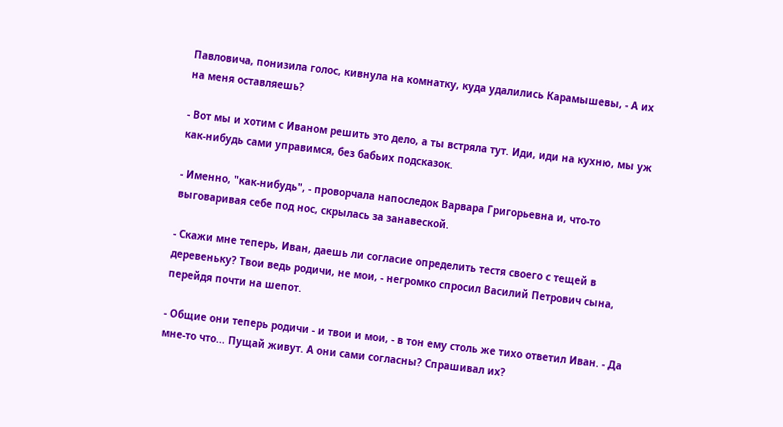Павловича, понизила голос, кивнула на комнатку, куда удалились Карамышевы, - А их на меня оставляешь?

- Вот мы и хотим с Иваном решить это дело, а ты встряла тут. Иди, иди на кухню, мы уж как-нибудь сами управимся, без бабьих подсказок.

- Именно, "как-нибудь", - проворчала напоследок Варвара Григорьевна и, что-то выговаривая себе под нос, скрылась за занавеской.

- Скажи мне теперь, Иван, даешь ли согласие определить тестя своего с тещей в деревеньку? Твои ведь родичи, не мои, - негромко спросил Василий Петрович сына, перейдя почти на шепот.

- Общие они теперь родичи - и твои и мои, - в тон ему столь же тихо ответил Иван. - Да мне-то что... Пущай живут. А они сами согласны? Спрашивал их?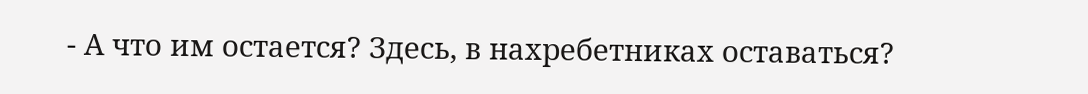- А что им остается? Здесь, в нахребетниках оставаться?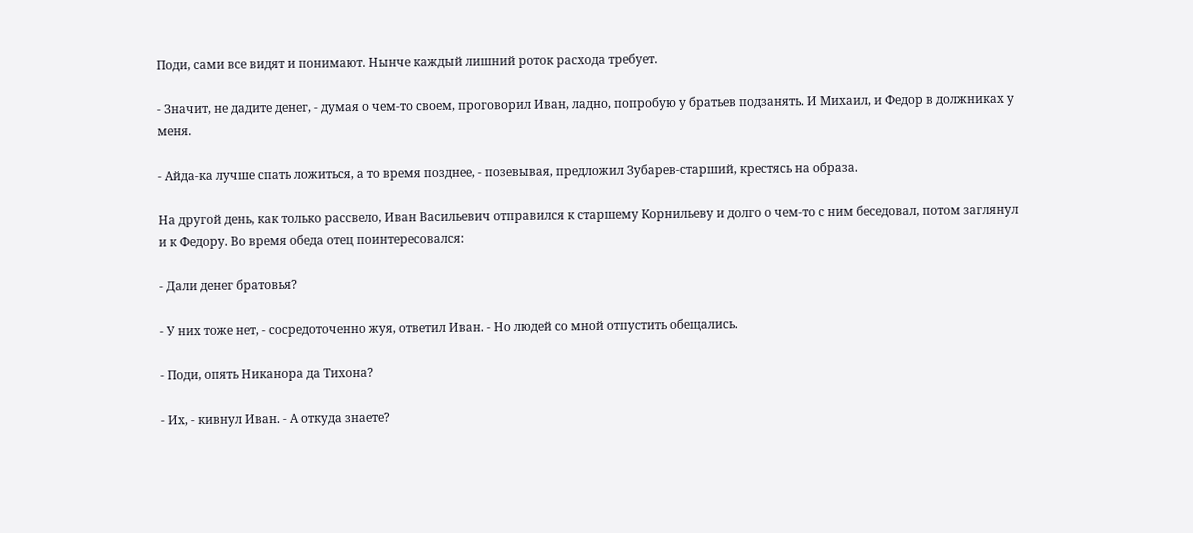Поди, сами все видят и понимают. Нынче каждый лишний роток расхода требует.

- Значит, не дадите денег, - думая о чем-то своем, проговорил Иван, ладно, попробую у братьев подзанять. И Михаил, и Федор в должниках у меня.

- Айда-ка лучше спать ложиться, а то время позднее, - позевывая, предложил Зубарев-старший, крестясь на образа.

На другой день, как только рассвело, Иван Васильевич отправился к старшему Корнильеву и долго о чем-то с ним беседовал, потом заглянул и к Федору. Во время обеда отец поинтересовался:

- Дали денег братовья?

- У них тоже нет, - сосредоточенно жуя, ответил Иван. - Но людей со мной отпустить обещались.

- Поди, опять Никанора да Тихона?

- Их, - кивнул Иван. - А откуда знаете?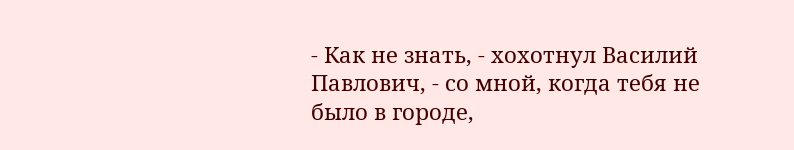- Как не знать, - хохотнул Василий Павлович, - со мной, когда тебя не было в городе,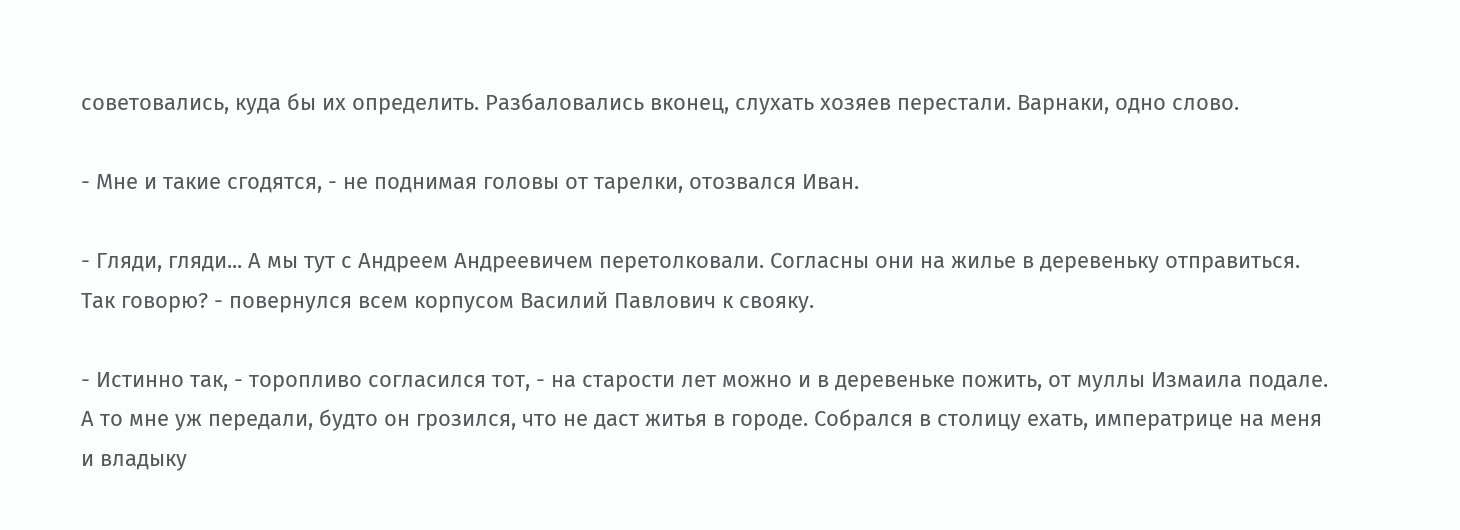советовались, куда бы их определить. Разбаловались вконец, слухать хозяев перестали. Варнаки, одно слово.

- Мне и такие сгодятся, - не поднимая головы от тарелки, отозвался Иван.

- Гляди, гляди... А мы тут с Андреем Андреевичем перетолковали. Согласны они на жилье в деревеньку отправиться. Так говорю? - повернулся всем корпусом Василий Павлович к свояку.

- Истинно так, - торопливо согласился тот, - на старости лет можно и в деревеньке пожить, от муллы Измаила подале. А то мне уж передали, будто он грозился, что не даст житья в городе. Собрался в столицу ехать, императрице на меня и владыку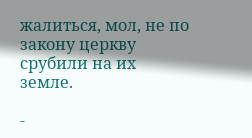жалиться, мол, не по закону церкву срубили на их земле.

-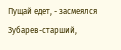Пущай едет, - засмеялся Зубарев-старший,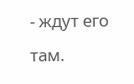- ждут его там.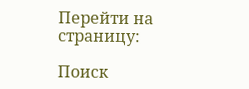Перейти на страницу:

Поиск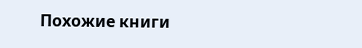Похожие книги